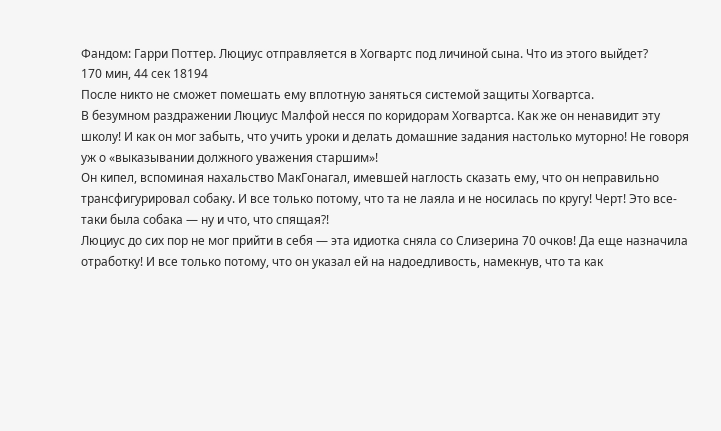Фандом: Гарри Поттер. Люциус отправляется в Хогвартс под личиной сына. Что из этого выйдет?
170 мин, 44 сек 18194
После никто не сможет помешать ему вплотную заняться системой защиты Хогвартса.
В безумном раздражении Люциус Малфой несся по коридорам Хогвартса. Как же он ненавидит эту школу! И как он мог забыть, что учить уроки и делать домашние задания настолько муторно! Не говоря уж о «выказывании должного уважения старшим»!
Он кипел, вспоминая нахальство МакГонагал, имевшей наглость сказать ему, что он неправильно трансфигурировал собаку. И все только потому, что та не лаяла и не носилась по кругу! Черт! Это все-таки была собака — ну и что, что спящая?!
Люциус до сих пор не мог прийти в себя — эта идиотка сняла со Слизерина 70 очков! Да еще назначила отработку! И все только потому, что он указал ей на надоедливость, намекнув, что та как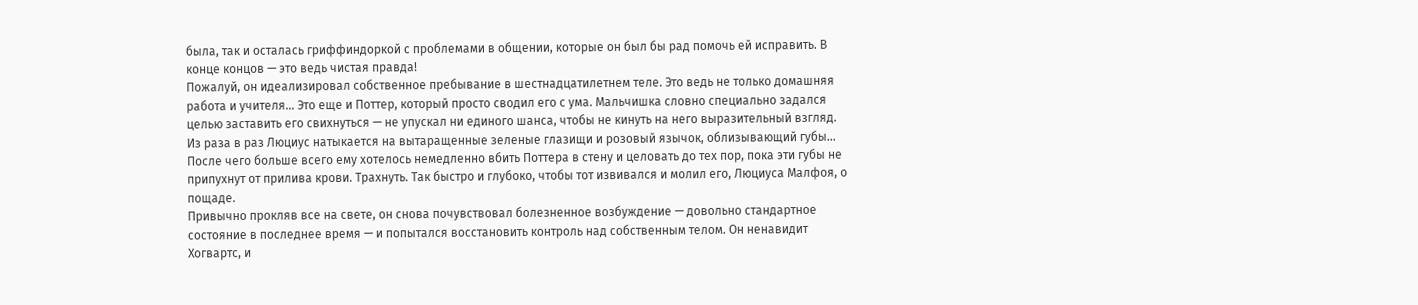была, так и осталась гриффиндоркой с проблемами в общении, которые он был бы рад помочь ей исправить. В конце концов — это ведь чистая правда!
Пожалуй, он идеализировал собственное пребывание в шестнадцатилетнем теле. Это ведь не только домашняя работа и учителя… Это еще и Поттер, который просто сводил его с ума. Мальчишка словно специально задался целью заставить его свихнуться — не упускал ни единого шанса, чтобы не кинуть на него выразительный взгляд.
Из раза в раз Люциус натыкается на вытаращенные зеленые глазищи и розовый язычок, облизывающий губы… После чего больше всего ему хотелось немедленно вбить Поттера в стену и целовать до тех пор, пока эти губы не припухнут от прилива крови. Трахнуть. Так быстро и глубоко, чтобы тот извивался и молил его, Люциуса Малфоя, о пощаде.
Привычно прокляв все на свете, он снова почувствовал болезненное возбуждение — довольно стандартное состояние в последнее время — и попытался восстановить контроль над собственным телом. Он ненавидит Хогвартс, и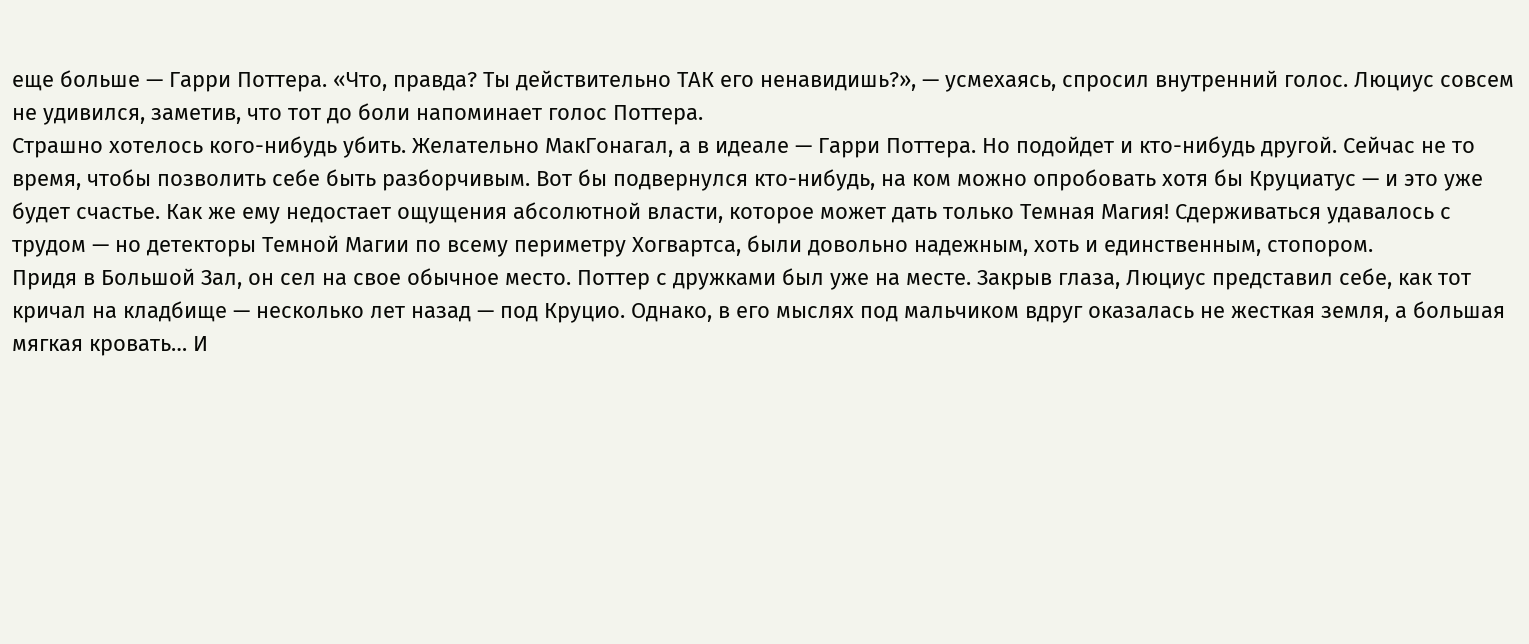еще больше — Гарри Поттера. «Что, правда? Ты действительно ТАК его ненавидишь?», — усмехаясь, спросил внутренний голос. Люциус совсем не удивился, заметив, что тот до боли напоминает голос Поттера.
Страшно хотелось кого-нибудь убить. Желательно МакГонагал, а в идеале — Гарри Поттера. Но подойдет и кто-нибудь другой. Сейчас не то время, чтобы позволить себе быть разборчивым. Вот бы подвернулся кто-нибудь, на ком можно опробовать хотя бы Круциатус — и это уже будет счастье. Как же ему недостает ощущения абсолютной власти, которое может дать только Темная Магия! Сдерживаться удавалось с трудом — но детекторы Темной Магии по всему периметру Хогвартса, были довольно надежным, хоть и единственным, стопором.
Придя в Большой Зал, он сел на свое обычное место. Поттер с дружками был уже на месте. Закрыв глаза, Люциус представил себе, как тот кричал на кладбище — несколько лет назад — под Круцио. Однако, в его мыслях под мальчиком вдруг оказалась не жесткая земля, а большая мягкая кровать… И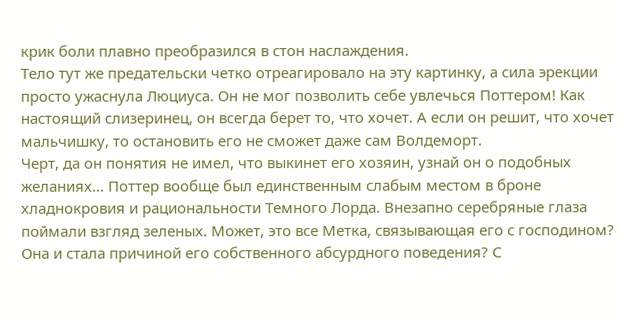крик боли плавно преобразился в стон наслаждения.
Тело тут же предательски четко отреагировало на эту картинку, а сила эрекции просто ужаснула Люциуса. Он не мог позволить себе увлечься Поттером! Как настоящий слизеринец, он всегда берет то, что хочет. А если он решит, что хочет мальчишку, то остановить его не сможет даже сам Волдеморт.
Черт, да он понятия не имел, что выкинет его хозяин, узнай он о подобных желаниях… Поттер вообще был единственным слабым местом в броне хладнокровия и рациональности Темного Лорда. Внезапно серебряные глаза поймали взгляд зеленых. Может, это все Метка, связывающая его с господином? Она и стала причиной его собственного абсурдного поведения? С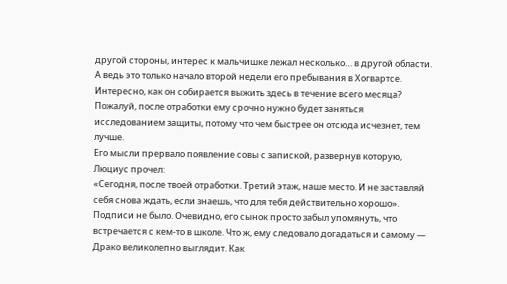другой стороны, интерес к мальчишке лежал несколько… в другой области.
А ведь это только начало второй недели его пребывания в Хогвартсе. Интересно, как он собирается выжить здесь в течение всего месяца? Пожалуй, после отработки ему срочно нужно будет заняться исследованием защиты, потому что чем быстрее он отсюда исчезнет, тем лучше.
Его мысли прервало появление совы с запиской, развернув которую, Люциус прочел:
«Сегодня, после твоей отработки. Третий этаж, наше место. И не заставляй себя снова ждать, если знаешь, что для тебя действительно хорошо».
Подписи не было. Очевидно, его сынок просто забыл упомянуть, что встречается с кем-то в школе. Что ж, ему следовало догадаться и самому — Драко великолепно выглядит. Как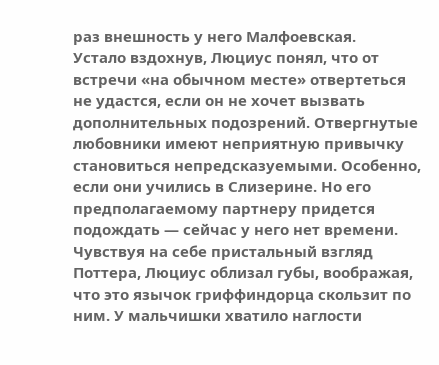раз внешность у него Малфоевская.
Устало вздохнув, Люциус понял, что от встречи «на обычном месте» отвертеться не удастся, если он не хочет вызвать дополнительных подозрений. Отвергнутые любовники имеют неприятную привычку становиться непредсказуемыми. Особенно, если они учились в Слизерине. Но его предполагаемому партнеру придется подождать — сейчас у него нет времени.
Чувствуя на себе пристальный взгляд Поттера, Люциус облизал губы, воображая, что это язычок гриффиндорца скользит по ним. У мальчишки хватило наглости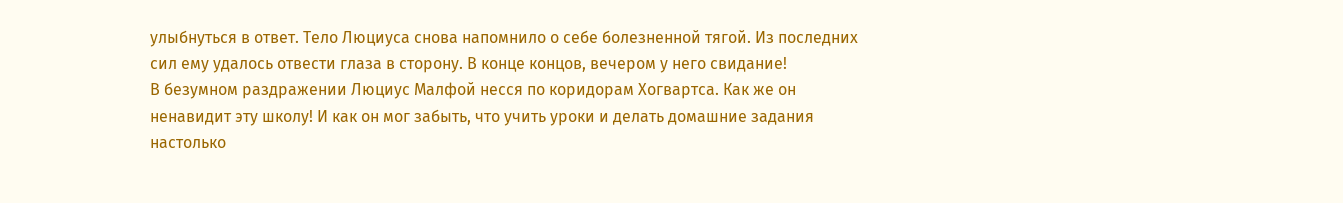улыбнуться в ответ. Тело Люциуса снова напомнило о себе болезненной тягой. Из последних сил ему удалось отвести глаза в сторону. В конце концов, вечером у него свидание!
В безумном раздражении Люциус Малфой несся по коридорам Хогвартса. Как же он ненавидит эту школу! И как он мог забыть, что учить уроки и делать домашние задания настолько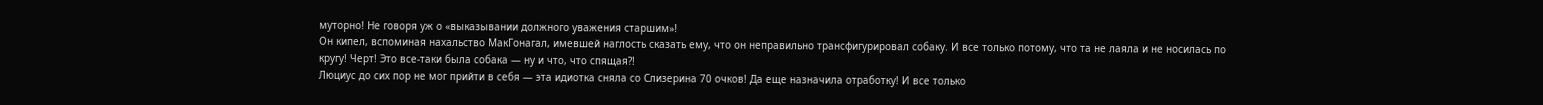муторно! Не говоря уж о «выказывании должного уважения старшим»!
Он кипел, вспоминая нахальство МакГонагал, имевшей наглость сказать ему, что он неправильно трансфигурировал собаку. И все только потому, что та не лаяла и не носилась по кругу! Черт! Это все-таки была собака — ну и что, что спящая?!
Люциус до сих пор не мог прийти в себя — эта идиотка сняла со Слизерина 70 очков! Да еще назначила отработку! И все только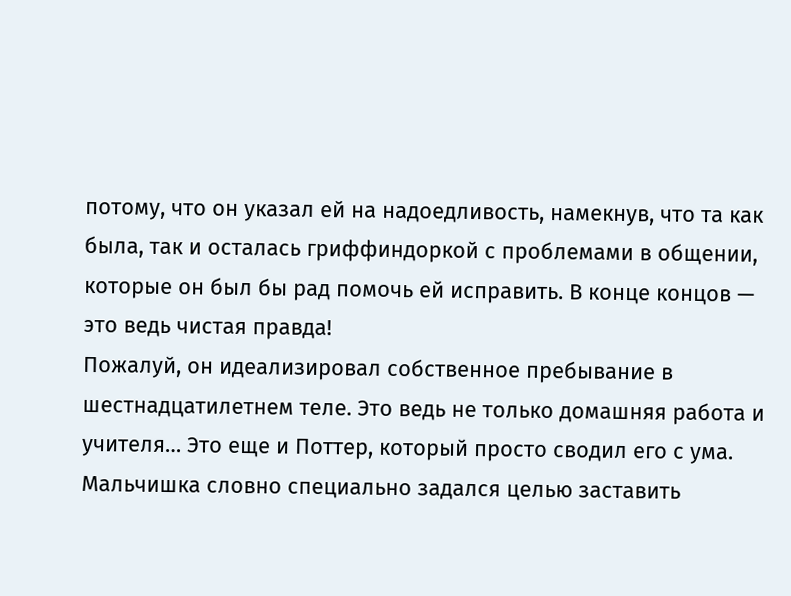потому, что он указал ей на надоедливость, намекнув, что та как была, так и осталась гриффиндоркой с проблемами в общении, которые он был бы рад помочь ей исправить. В конце концов — это ведь чистая правда!
Пожалуй, он идеализировал собственное пребывание в шестнадцатилетнем теле. Это ведь не только домашняя работа и учителя… Это еще и Поттер, который просто сводил его с ума. Мальчишка словно специально задался целью заставить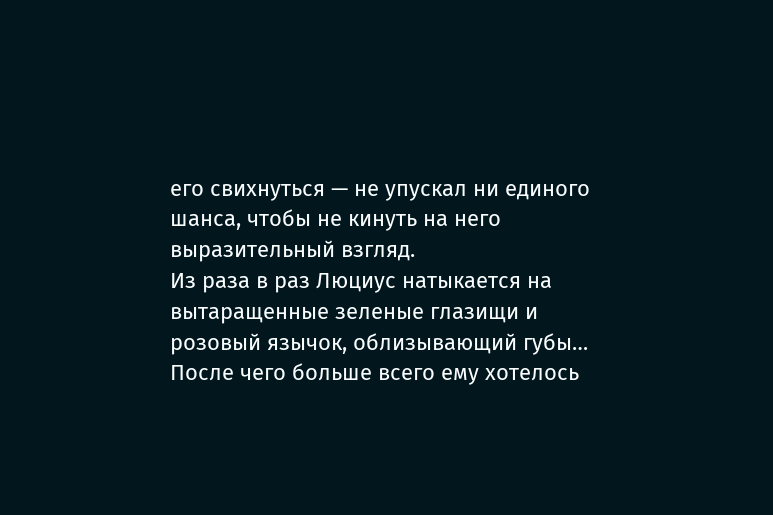его свихнуться — не упускал ни единого шанса, чтобы не кинуть на него выразительный взгляд.
Из раза в раз Люциус натыкается на вытаращенные зеленые глазищи и розовый язычок, облизывающий губы… После чего больше всего ему хотелось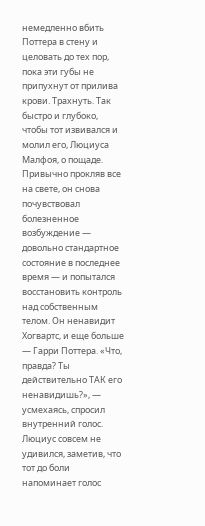немедленно вбить Поттера в стену и целовать до тех пор, пока эти губы не припухнут от прилива крови. Трахнуть. Так быстро и глубоко, чтобы тот извивался и молил его, Люциуса Малфоя, о пощаде.
Привычно прокляв все на свете, он снова почувствовал болезненное возбуждение — довольно стандартное состояние в последнее время — и попытался восстановить контроль над собственным телом. Он ненавидит Хогвартс, и еще больше — Гарри Поттера. «Что, правда? Ты действительно ТАК его ненавидишь?», — усмехаясь, спросил внутренний голос. Люциус совсем не удивился, заметив, что тот до боли напоминает голос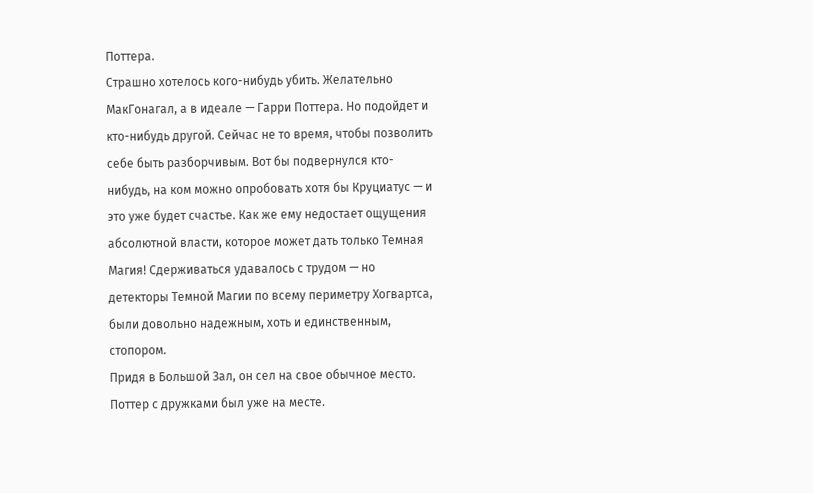Поттера.
Страшно хотелось кого-нибудь убить. Желательно МакГонагал, а в идеале — Гарри Поттера. Но подойдет и кто-нибудь другой. Сейчас не то время, чтобы позволить себе быть разборчивым. Вот бы подвернулся кто-нибудь, на ком можно опробовать хотя бы Круциатус — и это уже будет счастье. Как же ему недостает ощущения абсолютной власти, которое может дать только Темная Магия! Сдерживаться удавалось с трудом — но детекторы Темной Магии по всему периметру Хогвартса, были довольно надежным, хоть и единственным, стопором.
Придя в Большой Зал, он сел на свое обычное место. Поттер с дружками был уже на месте.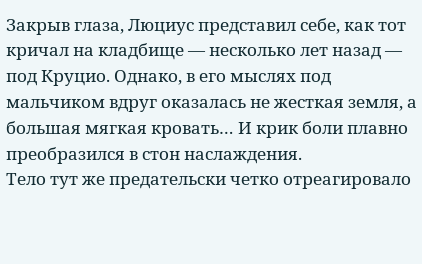Закрыв глаза, Люциус представил себе, как тот кричал на кладбище — несколько лет назад — под Круцио. Однако, в его мыслях под мальчиком вдруг оказалась не жесткая земля, а большая мягкая кровать… И крик боли плавно преобразился в стон наслаждения.
Тело тут же предательски четко отреагировало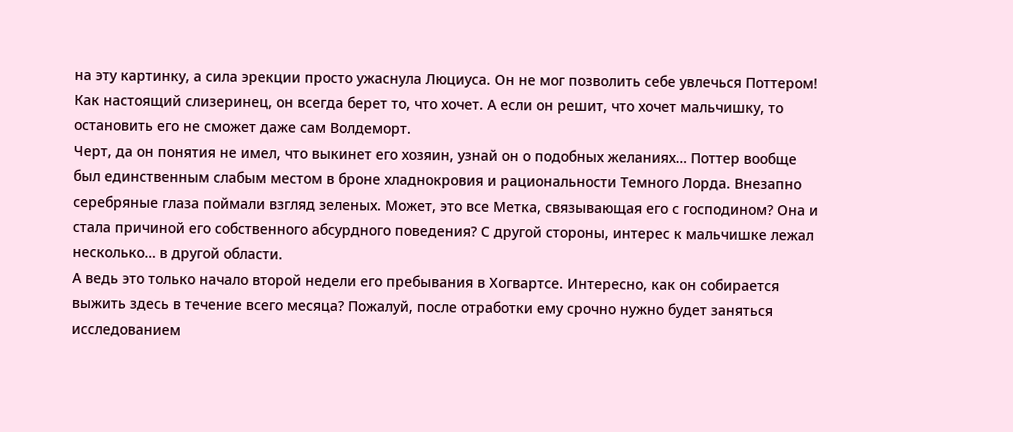на эту картинку, а сила эрекции просто ужаснула Люциуса. Он не мог позволить себе увлечься Поттером! Как настоящий слизеринец, он всегда берет то, что хочет. А если он решит, что хочет мальчишку, то остановить его не сможет даже сам Волдеморт.
Черт, да он понятия не имел, что выкинет его хозяин, узнай он о подобных желаниях… Поттер вообще был единственным слабым местом в броне хладнокровия и рациональности Темного Лорда. Внезапно серебряные глаза поймали взгляд зеленых. Может, это все Метка, связывающая его с господином? Она и стала причиной его собственного абсурдного поведения? С другой стороны, интерес к мальчишке лежал несколько… в другой области.
А ведь это только начало второй недели его пребывания в Хогвартсе. Интересно, как он собирается выжить здесь в течение всего месяца? Пожалуй, после отработки ему срочно нужно будет заняться исследованием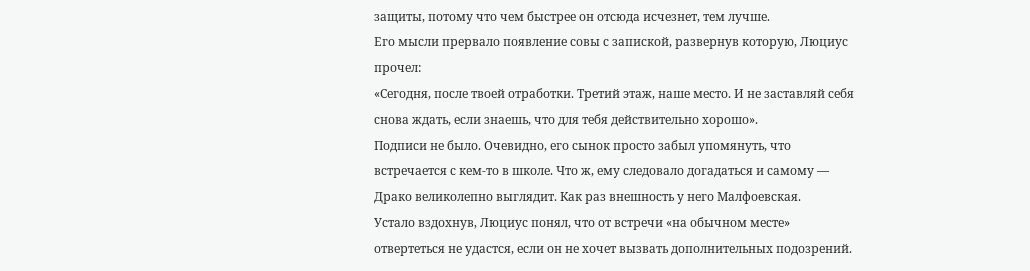защиты, потому что чем быстрее он отсюда исчезнет, тем лучше.
Его мысли прервало появление совы с запиской, развернув которую, Люциус прочел:
«Сегодня, после твоей отработки. Третий этаж, наше место. И не заставляй себя снова ждать, если знаешь, что для тебя действительно хорошо».
Подписи не было. Очевидно, его сынок просто забыл упомянуть, что встречается с кем-то в школе. Что ж, ему следовало догадаться и самому — Драко великолепно выглядит. Как раз внешность у него Малфоевская.
Устало вздохнув, Люциус понял, что от встречи «на обычном месте» отвертеться не удастся, если он не хочет вызвать дополнительных подозрений.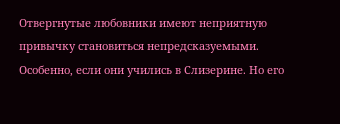Отвергнутые любовники имеют неприятную привычку становиться непредсказуемыми. Особенно, если они учились в Слизерине. Но его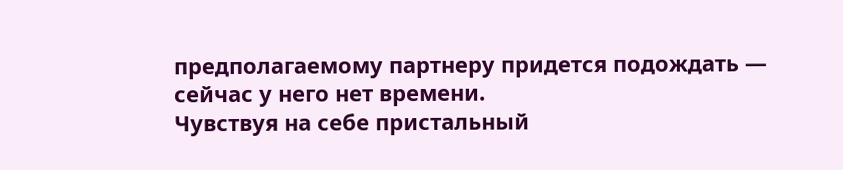предполагаемому партнеру придется подождать — сейчас у него нет времени.
Чувствуя на себе пристальный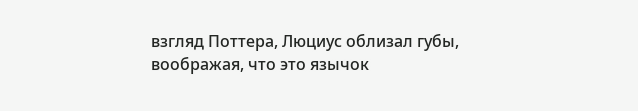взгляд Поттера, Люциус облизал губы, воображая, что это язычок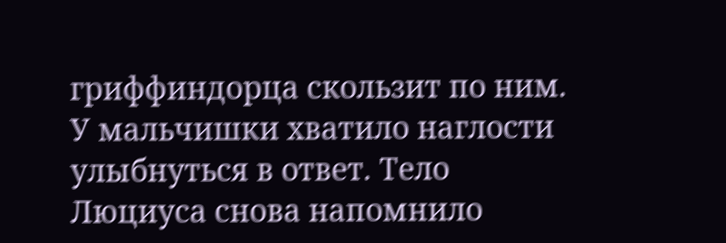гриффиндорца скользит по ним. У мальчишки хватило наглости улыбнуться в ответ. Тело Люциуса снова напомнило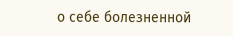о себе болезненной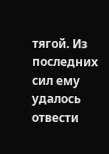тягой. Из последних сил ему удалось отвести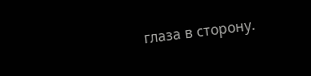глаза в сторону.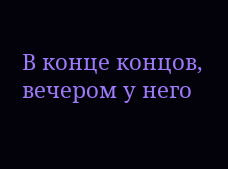В конце концов, вечером у него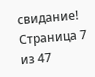свидание!
Страница 7 из 47